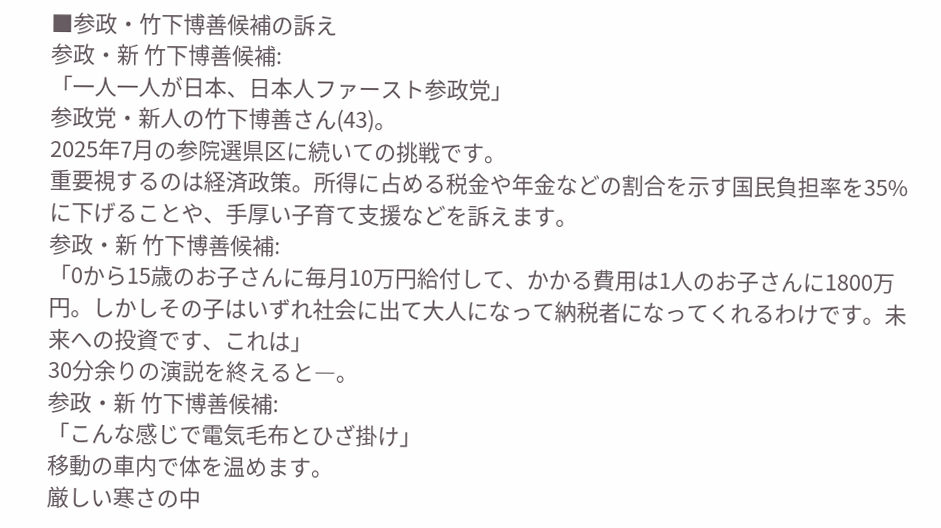■参政・竹下博善候補の訴え
参政・新 竹下博善候補:
「一人一人が日本、日本人ファースト参政党」
参政党・新人の竹下博善さん(43)。
2025年7月の参院選県区に続いての挑戦です。
重要視するのは経済政策。所得に占める税金や年金などの割合を示す国民負担率を35%に下げることや、手厚い子育て支援などを訴えます。
参政・新 竹下博善候補:
「0から15歳のお子さんに毎月10万円給付して、かかる費用は1人のお子さんに1800万円。しかしその子はいずれ社会に出て大人になって納税者になってくれるわけです。未来への投資です、これは」
30分余りの演説を終えると―。
参政・新 竹下博善候補:
「こんな感じで電気毛布とひざ掛け」
移動の車内で体を温めます。
厳しい寒さの中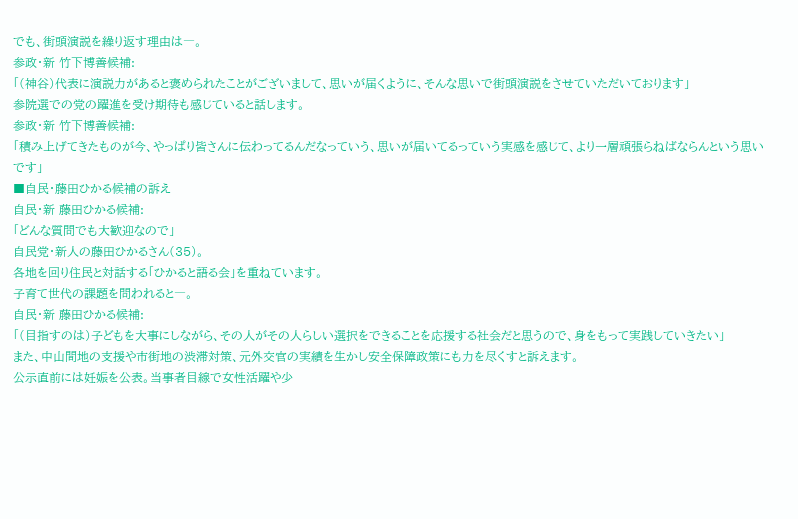でも、街頭演説を繰り返す理由は―。
参政・新 竹下博善候補:
「(神谷)代表に演説力があると褒められたことがございまして、思いが届くように、そんな思いで街頭演説をさせていただいております」
参院選での党の躍進を受け期待も感じていると話します。
参政・新 竹下博善候補:
「積み上げてきたものが今、やっぱり皆さんに伝わってるんだなっていう、思いが届いてるっていう実感を感じて、より一層頑張らねばならんという思いです」
■自民・藤田ひかる候補の訴え
自民・新 藤田ひかる候補:
「どんな質問でも大歓迎なので」
自民党・新人の藤田ひかるさん(35)。
各地を回り住民と対話する「ひかると語る会」を重ねています。
子育て世代の課題を問われると―。
自民・新 藤田ひかる候補:
「(目指すのは)子どもを大事にしながら、その人がその人らしい選択をできることを応援する社会だと思うので、身をもって実践していきたい」
また、中山間地の支援や市街地の渋滞対策、元外交官の実績を生かし安全保障政策にも力を尽くすと訴えます。
公示直前には妊娠を公表。当事者目線で女性活躍や少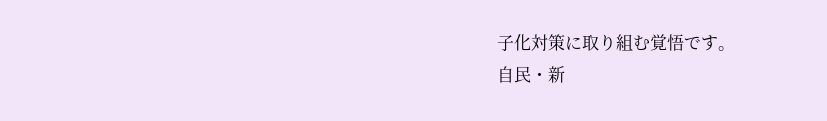子化対策に取り組む覚悟です。
自民・新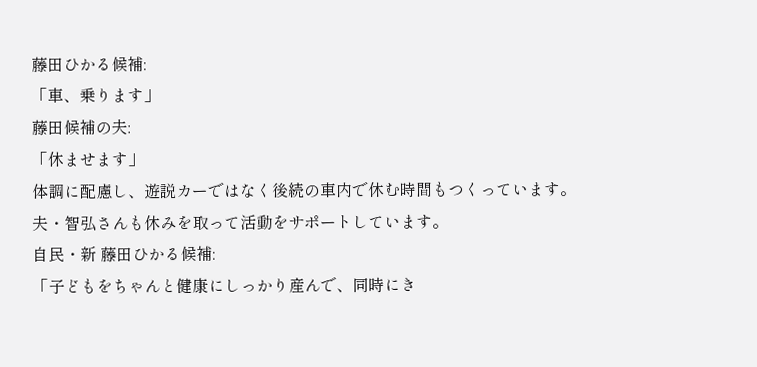藤田ひかる候補:
「車、乗ります」
藤田候補の夫:
「休ませます」
体調に配慮し、遊説カーではなく後続の車内で休む時間もつくっています。
夫・智弘さんも休みを取って活動をサポートしています。
自民・新 藤田ひかる候補:
「子どもをちゃんと健康にしっかり産んで、同時にき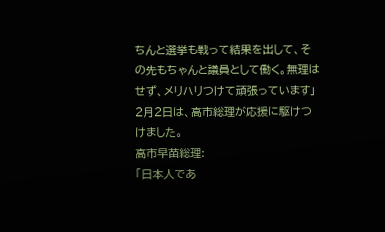ちんと選挙も戦って結果を出して、その先もちゃんと議員として働く。無理はせず、メリハリつけて頑張っています」
2月2日は、高市総理が応援に駆けつけました。
高市早苗総理:
「日本人であ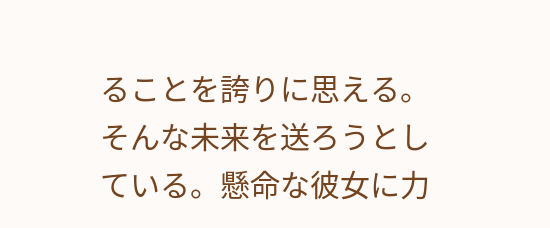ることを誇りに思える。そんな未来を送ろうとしている。懸命な彼女に力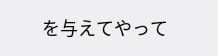を与えてやって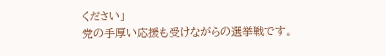ください」
党の手厚い応援も受けながらの選挙戦です。